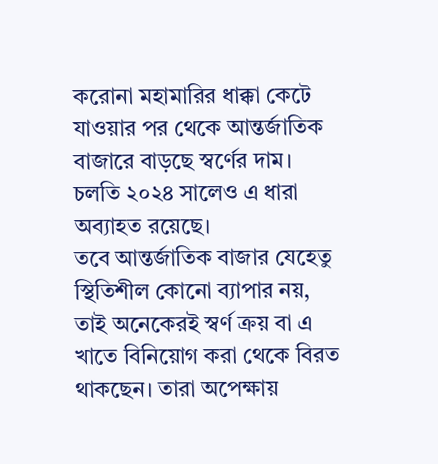করোনা মহামারির ধাক্কা কেটে যাওয়ার পর থেকে আন্তর্জাতিক বাজারে বাড়ছে স্বর্ণের দাম। চলতি ২০২৪ সালেও এ ধারা অব্যাহত রয়েছে।
তবে আন্তর্জাতিক বাজার যেহেতু স্থিতিশীল কোনো ব্যাপার নয়, তাই অনেকেরই স্বর্ণ ক্রয় বা এ খাতে বিনিয়োগ করা থেকে বিরত থাকছেন। তারা অপেক্ষায়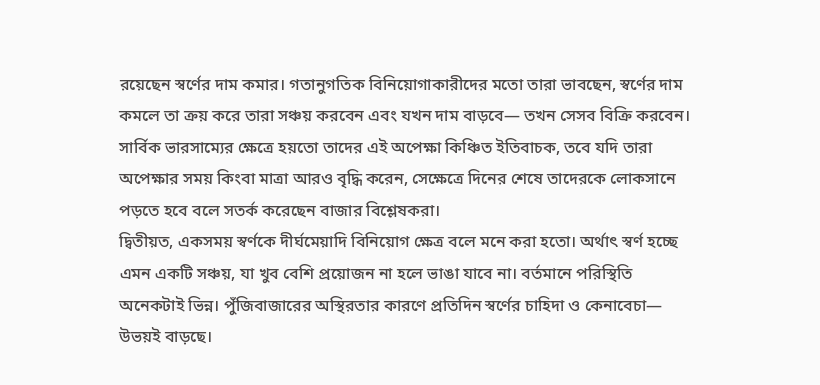রয়েছেন স্বর্ণের দাম কমার। গতানুগতিক বিনিয়োগাকারীদের মতো তারা ভাবছেন, স্বর্ণের দাম কমলে তা ক্রয় করে তারা সঞ্চয় করবেন এবং যখন দাম বাড়বে— তখন সেসব বিক্রি করবেন।
সার্বিক ভারসাম্যের ক্ষেত্রে হয়তো তাদের এই অপেক্ষা কিঞ্চিত ইতিবাচক, তবে যদি তারা অপেক্ষার সময় কিংবা মাত্রা আরও বৃদ্ধি করেন, সেক্ষেত্রে দিনের শেষে তাদেরকে লোকসানে পড়তে হবে বলে সতর্ক করেছেন বাজার বিশ্লেষকরা।
দ্বিতীয়ত, একসময় স্বর্ণকে দীর্ঘমেয়াদি বিনিয়োগ ক্ষেত্র বলে মনে করা হতো। অর্থাৎ স্বর্ণ হচ্ছে এমন একটি সঞ্চয়, যা খুব বেশি প্রয়োজন না হলে ভাঙা যাবে না। বর্তমানে পরিস্থিতি অনেকটাই ভিন্ন। পুঁজিবাজারের অস্থিরতার কারণে প্রতিদিন স্বর্ণের চাহিদা ও কেনাবেচা— উভয়ই বাড়ছে।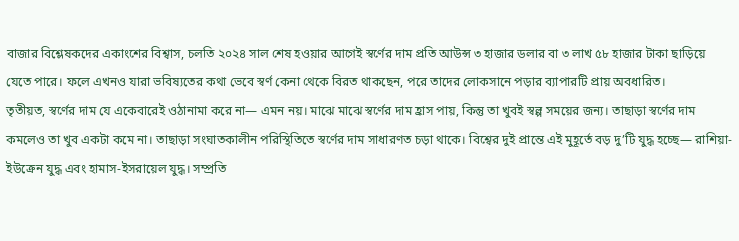বাজার বিশ্লেষকদের একাংশের বিশ্বাস, চলতি ২০২৪ সাল শেষ হওয়ার আগেই স্বর্ণের দাম প্রতি আউন্স ৩ হাজার ডলার বা ৩ লাখ ৫৮ হাজার টাকা ছাড়িয়ে যেতে পারে। ফলে এখনও যারা ভবিষ্যতের কথা ভেবে স্বর্ণ কেনা থেকে বিরত থাকছেন, পরে তাদের লোকসানে পড়ার ব্যাপারটি প্রায় অবধারিত।
তৃতীয়ত, স্বর্ণের দাম যে একেবারেই ওঠানামা করে না— এমন নয়। মাঝে মাঝে স্বর্ণের দাম হ্রাস পায়, কিন্তু তা খুবই স্বল্প সময়ের জন্য। তাছাড়া স্বর্ণের দাম কমলেও তা খুব একটা কমে না। তাছাড়া সংঘাতকালীন পরিস্থিতিতে স্বর্ণের দাম সাধারণত চড়া থাকে। বিশ্বের দুই প্রান্তে এই মুহূর্তে বড় দু’টি যুদ্ধ হচ্ছে— রাশিয়া-ইউক্রেন যুদ্ধ এবং হামাস-ইসরায়েল যুদ্ধ। সম্প্রতি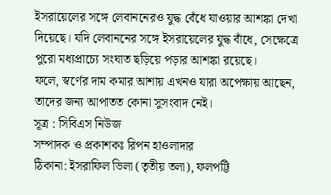ইসরায়েলের সঙ্গে লেবাননেরও যুদ্ধ বেঁধে যাওয়ার আশঙ্কা দেখা দিয়েছে। যদি লেবাননের সঙ্গে ইসরায়েলের যুদ্ধ বাঁধে, সেক্ষেত্রে পুরো মধ্যপ্রাচ্যে সংঘাত ছড়িয়ে পড়ার আশঙ্কা রয়েছে।
ফলে, স্বর্ণের দাম কমার আশায় এখনও যারা অপেক্ষায় আছেন, তাদের জন্য আপাতত কোনা সুসংবাদ নেই।
সূত্র : সিবিএস নিউজ
সম্পাদক ও প্রকাশকঃ রিপন হাওলাদার
ঠিকানা: ইসরাফিল ভিলা (তৃতীয় তলা), ফলপট্টি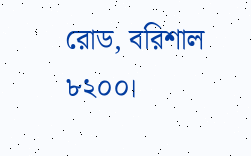রোড, বরিশাল ৮২০০।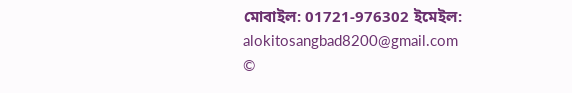মোবাইল: 01721-976302 ইমেইল: alokitosangbad8200@gmail.com
©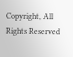Copyright, All Rights Reserved